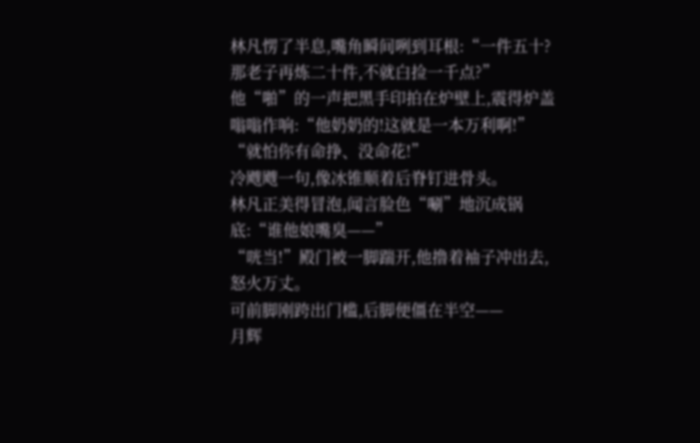林凡愣了半息,嘴角瞬间咧到耳根:“一件五十?那老子再炼二十件,不就白捡一千点?”
他“啪”的一声把黑手印拍在炉壁上,震得炉盖嗡嗡作响:“他奶奶的!这就是一本万利啊!”
“就怕你有命挣、没命花!”
冷飕飕一句,像冰锥顺着后脊钉进骨头。
林凡正美得冒泡,闻言脸色“唰”地沉成锅底:“谁他娘嘴臭——”
“咣当!”殿门被一脚踹开,他撸着袖子冲出去,怒火万丈。
可前脚刚跨出门槛,后脚便僵在半空——
月辉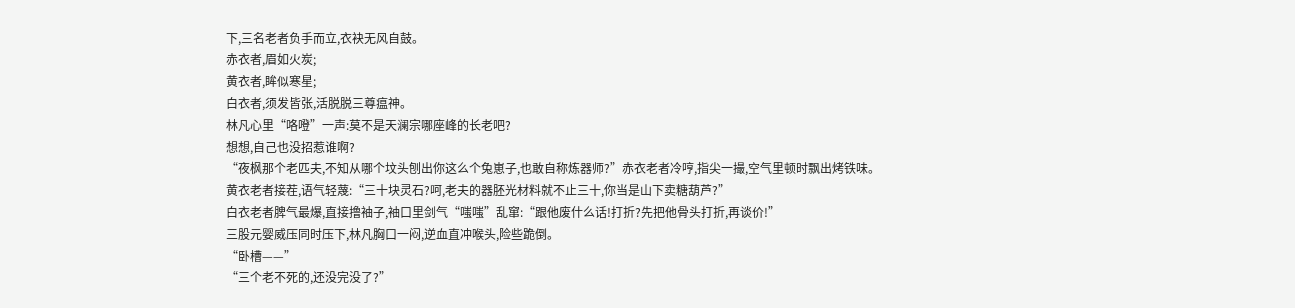下,三名老者负手而立,衣袂无风自鼓。
赤衣者,眉如火炭;
黄衣者,眸似寒星;
白衣者,须发皆张,活脱脱三尊瘟神。
林凡心里“咯噔”一声:莫不是天澜宗哪座峰的长老吧?
想想,自己也没招惹谁啊?
“夜枫那个老匹夫,不知从哪个坟头刨出你这么个兔崽子,也敢自称炼器师?”赤衣老者冷哼,指尖一撮,空气里顿时飘出烤铁味。
黄衣老者接茬,语气轻蔑:“三十块灵石?呵,老夫的器胚光材料就不止三十,你当是山下卖糖葫芦?”
白衣老者脾气最爆,直接撸袖子,袖口里剑气“嗤嗤”乱窜:“跟他废什么话!打折?先把他骨头打折,再谈价!”
三股元婴威压同时压下,林凡胸口一闷,逆血直冲喉头,险些跪倒。
“卧槽——”
“三个老不死的,还没完没了?”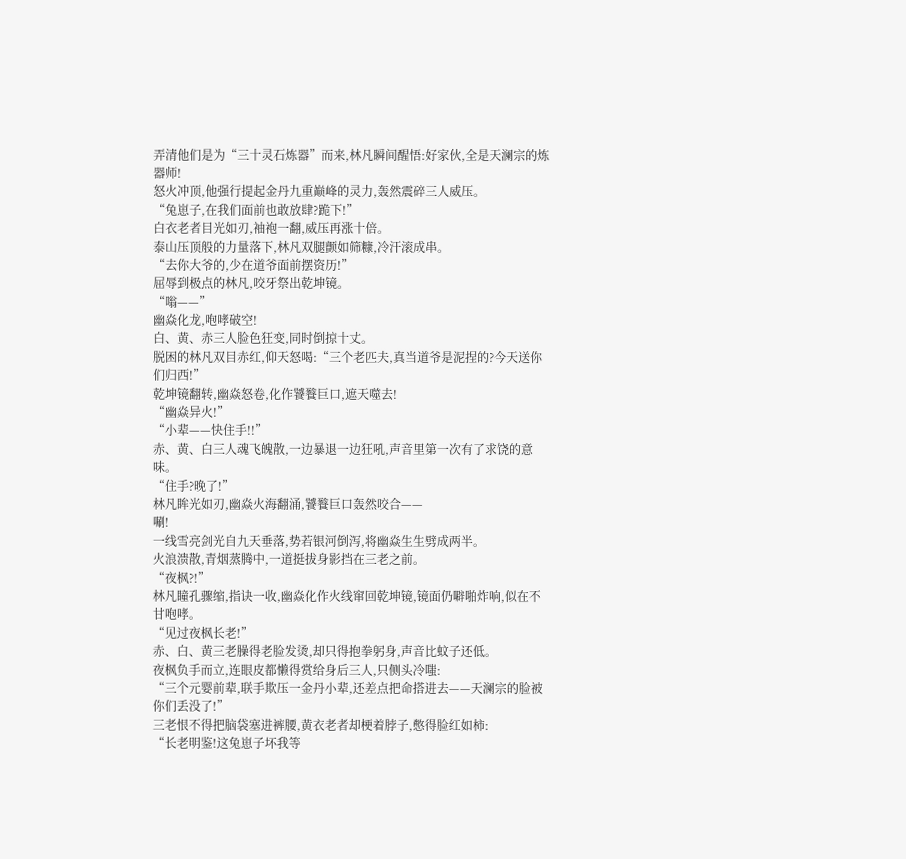弄清他们是为“三十灵石炼器”而来,林凡瞬间醒悟:好家伙,全是天澜宗的炼器师!
怒火冲顶,他强行提起金丹九重巅峰的灵力,轰然震碎三人威压。
“兔崽子,在我们面前也敢放肆?跪下!”
白衣老者目光如刃,袖袍一翻,威压再涨十倍。
泰山压顶般的力量落下,林凡双腿颤如筛糠,冷汗滚成串。
“去你大爷的,少在道爷面前摆资历!”
屈辱到极点的林凡,咬牙祭出乾坤镜。
“嗡——”
幽焱化龙,咆哮破空!
白、黄、赤三人脸色狂变,同时倒掠十丈。
脱困的林凡双目赤红,仰天怒喝:“三个老匹夫,真当道爷是泥捏的?今天送你们归西!”
乾坤镜翻转,幽焱怒卷,化作饕餮巨口,遮天噬去!
“幽焱异火!”
“小辈——快住手!!”
赤、黄、白三人魂飞魄散,一边暴退一边狂吼,声音里第一次有了求饶的意味。
“住手?晚了!”
林凡眸光如刃,幽焱火海翻涌,饕餮巨口轰然咬合——
唰!
一线雪亮剑光自九天垂落,势若银河倒泻,将幽焱生生劈成两半。
火浪溃散,青烟蒸腾中,一道挺拔身影挡在三老之前。
“夜枫?!”
林凡瞳孔骤缩,指诀一收,幽焱化作火线窜回乾坤镜,镜面仍噼啪炸响,似在不甘咆哮。
“见过夜枫长老!”
赤、白、黄三老臊得老脸发烫,却只得抱拳躬身,声音比蚊子还低。
夜枫负手而立,连眼皮都懒得赏给身后三人,只侧头冷嗤:
“三个元婴前辈,联手欺压一金丹小辈,还差点把命搭进去——天澜宗的脸被你们丢没了!”
三老恨不得把脑袋塞进裤腰,黄衣老者却梗着脖子,憋得脸红如柿:
“长老明鉴!这兔崽子坏我等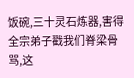饭碗,三十灵石炼器,害得全宗弟子戳我们脊梁骨骂,这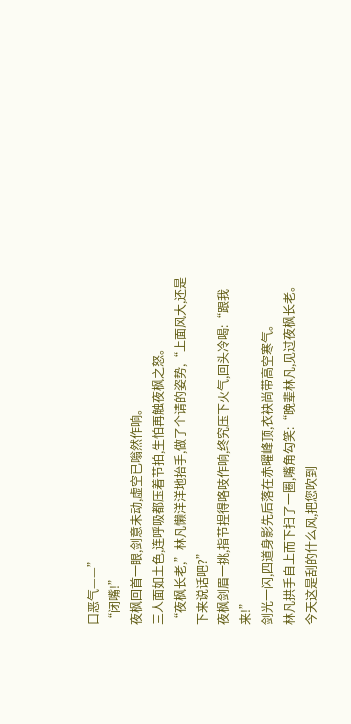口恶气——”
“闭嘴!”
夜枫回首一眼,剑意未动,虚空已嗡然作响。
三人面如土色,连呼吸都压着节拍,生怕再触夜枫之怒。
“夜枫长老,”林凡懒洋洋地抬手,做了个请的姿势,“上面风大,还是下来说话吧?”
夜枫剑眉一挑,指节捏得咯吱作响,终究压下火气,回头冷喝:“跟我来!”
剑光一闪,四道身影先后落在赤曜峰顶,衣袂尚带高空寒气。
林凡拱手自上而下扫了一圈,嘴角勾笑:“晚辈林凡,见过夜枫长老。今天这是刮的什么风,把您吹到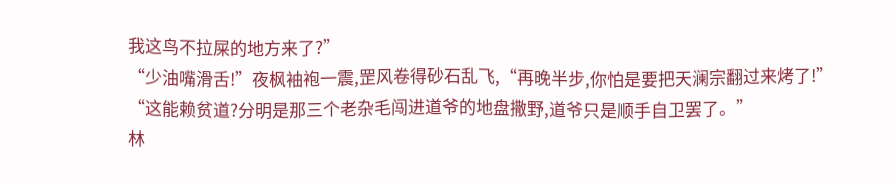我这鸟不拉屎的地方来了?”
“少油嘴滑舌!”夜枫袖袍一震,罡风卷得砂石乱飞,“再晚半步,你怕是要把天澜宗翻过来烤了!”
“这能赖贫道?分明是那三个老杂毛闯进道爷的地盘撒野,道爷只是顺手自卫罢了。”
林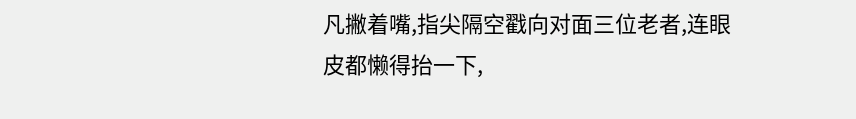凡撇着嘴,指尖隔空戳向对面三位老者,连眼皮都懒得抬一下,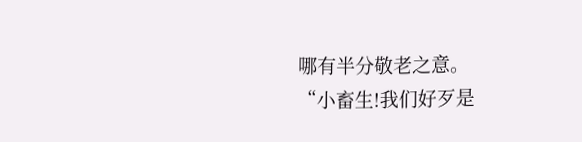哪有半分敬老之意。
“小畜生!我们好歹是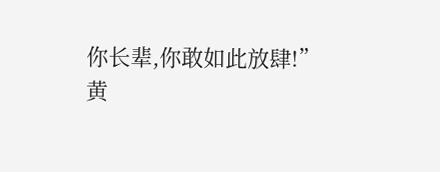你长辈,你敢如此放肆!”
黄